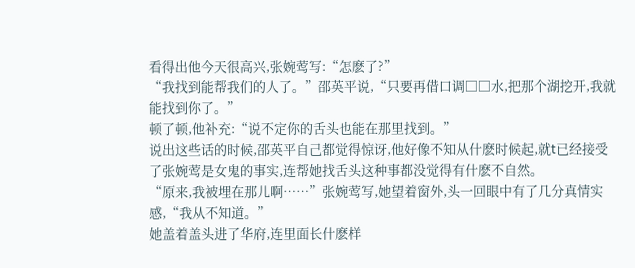看得出他今天很高兴,张婉莺写:“怎麽了?”
“我找到能帮我们的人了。”邵英平说,“只要再借口调□□水,把那个湖挖开,我就能找到你了。”
顿了顿,他补充:“说不定你的舌头也能在那里找到。”
说出这些话的时候,邵英平自己都觉得惊讶,他好像不知从什麽时候起,就t已经接受了张婉莺是女鬼的事实,连帮她找舌头这种事都没觉得有什麽不自然。
“原来,我被埋在那儿啊……”张婉莺写,她望着窗外,头一回眼中有了几分真情实感,“我从不知道。”
她盖着盖头进了华府,连里面长什麽样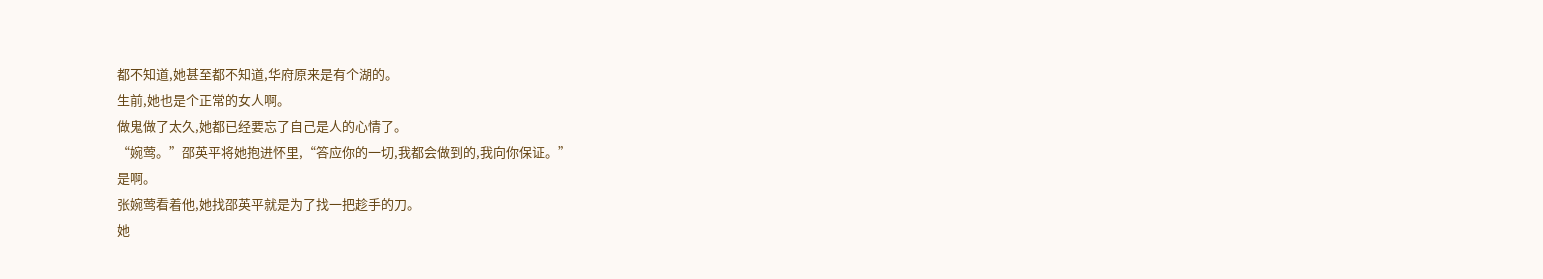都不知道,她甚至都不知道,华府原来是有个湖的。
生前,她也是个正常的女人啊。
做鬼做了太久,她都已经要忘了自己是人的心情了。
“婉莺。”邵英平将她抱进怀里,“答应你的一切,我都会做到的,我向你保证。”
是啊。
张婉莺看着他,她找邵英平就是为了找一把趁手的刀。
她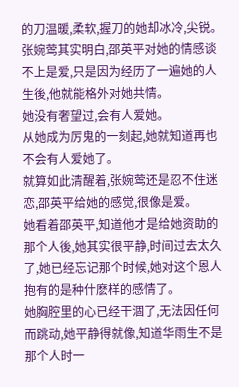的刀温暖,柔软,握刀的她却冰冷,尖锐。
张婉莺其实明白,邵英平对她的情感谈不上是爱,只是因为经历了一遍她的人生後,他就能格外对她共情。
她没有奢望过,会有人爱她。
从她成为厉鬼的一刻起,她就知道再也不会有人爱她了。
就算如此清醒着,张婉莺还是忍不住迷恋,邵英平给她的感觉,很像是爱。
她看着邵英平,知道他才是给她资助的那个人後,她其实很平静,时间过去太久了,她已经忘记那个时候,她对这个恩人抱有的是种什麽样的感情了。
她胸腔里的心已经干涸了,无法因任何而跳动,她平静得就像,知道华雨生不是那个人时一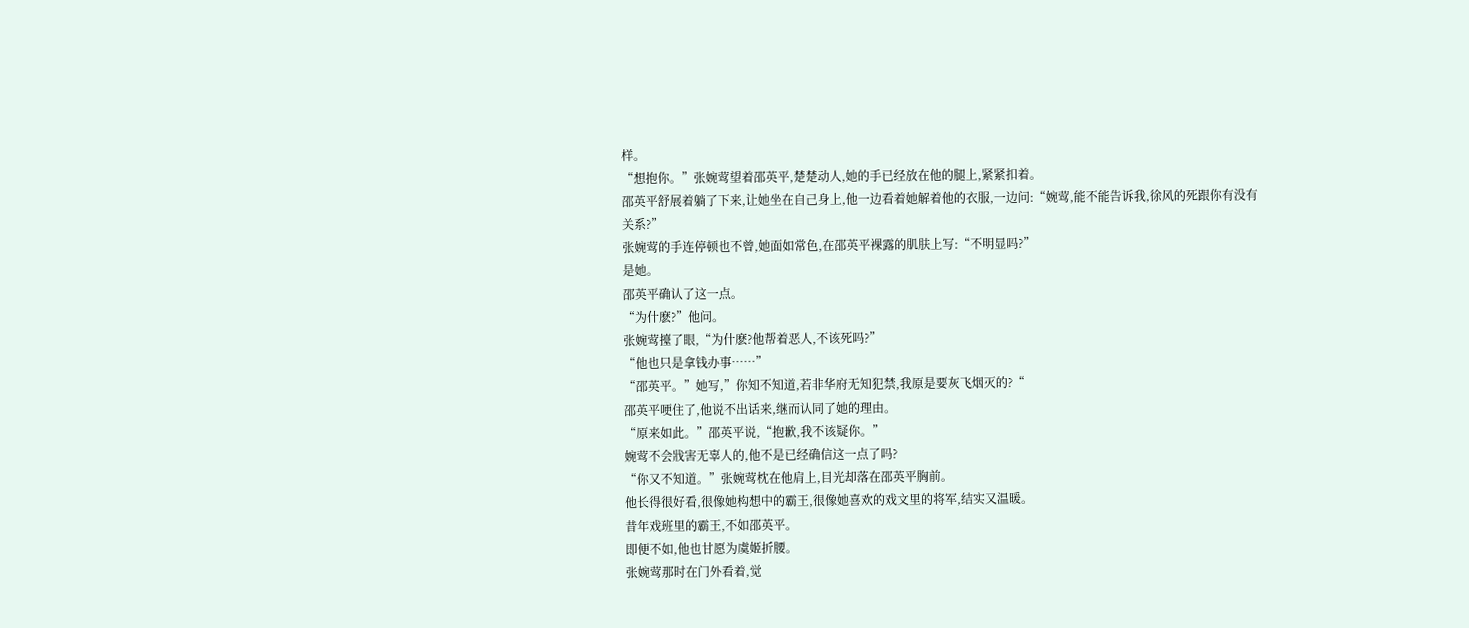样。
“想抱你。”张婉莺望着邵英平,楚楚动人,她的手已经放在他的腿上,紧紧扣着。
邵英平舒展着躺了下来,让她坐在自己身上,他一边看着她解着他的衣服,一边问:“婉莺,能不能告诉我,徐风的死跟你有没有关系?”
张婉莺的手连停顿也不曾,她面如常色,在邵英平裸露的肌肤上写:“不明显吗?”
是她。
邵英平确认了这一点。
“为什麽?”他问。
张婉莺擡了眼,“为什麽?他帮着恶人,不该死吗?”
“他也只是拿钱办事……”
“邵英平。”她写,”你知不知道,若非华府无知犯禁,我原是要灰飞烟灭的?“
邵英平哽住了,他说不出话来,继而认同了她的理由。
“原来如此。”邵英平说,“抱歉,我不该疑你。”
婉莺不会戕害无辜人的,他不是已经确信这一点了吗?
“你又不知道。”张婉莺枕在他肩上,目光却落在邵英平胸前。
他长得很好看,很像她构想中的霸王,很像她喜欢的戏文里的将军,结实又温暖。
昔年戏班里的霸王,不如邵英平。
即便不如,他也甘愿为虞姬折腰。
张婉莺那时在门外看着,觉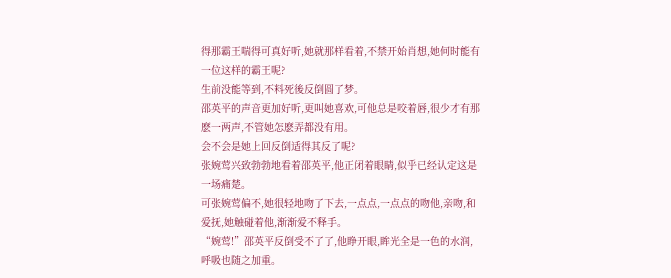得那霸王喘得可真好听,她就那样看着,不禁开始肖想,她何时能有一位这样的霸王呢?
生前没能等到,不料死後反倒圆了梦。
邵英平的声音更加好听,更叫她喜欢,可他总是咬着唇,很少才有那麽一两声,不管她怎麽弄都没有用。
会不会是她上回反倒适得其反了呢?
张婉莺兴致勃勃地看着邵英平,他正闭着眼睛,似乎已经认定这是一场痛楚。
可张婉莺偏不,她很轻地吻了下去,一点点,一点点的吻他,亲吻,和爱抚,她触碰着他,渐渐爱不释手。
“婉莺!”邵英平反倒受不了了,他睁开眼,眸光全是一色的水润,呼吸也随之加重。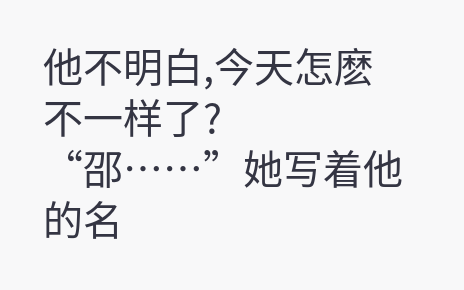他不明白,今天怎麽不一样了?
“邵……”她写着他的名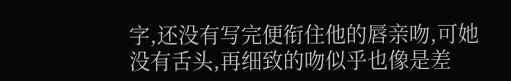字,还没有写完便衔住他的唇亲吻,可她没有舌头,再细致的吻似乎也像是差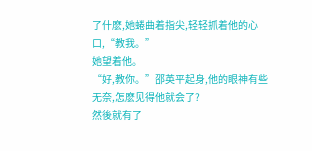了什麽,她蜷曲着指尖,轻轻抓着他的心口,“教我。”
她望着他。
“好,教你。”邵英平起身,他的眼神有些无奈,怎麽见得他就会了?
然後就有了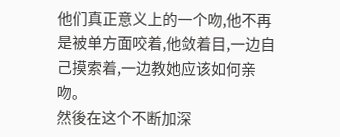他们真正意义上的一个吻,他不再是被单方面咬着,他敛着目,一边自己摸索着,一边教她应该如何亲吻。
然後在这个不断加深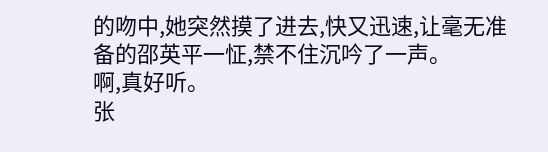的吻中,她突然摸了进去,快又迅速,让毫无准备的邵英平一怔,禁不住沉吟了一声。
啊,真好听。
张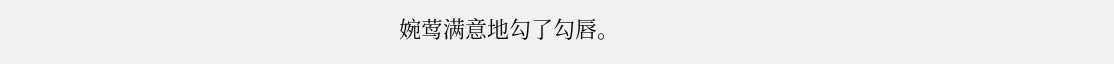婉莺满意地勾了勾唇。